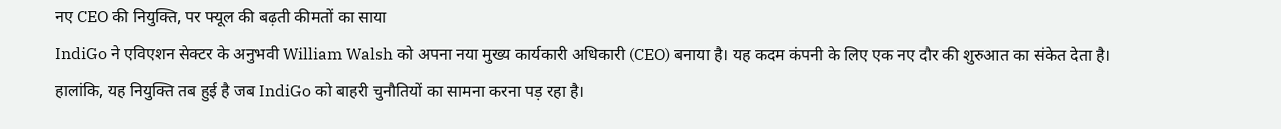नए CEO की नियुक्ति, पर फ्यूल की बढ़ती कीमतों का साया
IndiGo ने एविएशन सेक्टर के अनुभवी William Walsh को अपना नया मुख्य कार्यकारी अधिकारी (CEO) बनाया है। यह कदम कंपनी के लिए एक नए दौर की शुरुआत का संकेत देता है। हालांकि, यह नियुक्ति तब हुई है जब IndiGo को बाहरी चुनौतियों का सामना करना पड़ रहा है।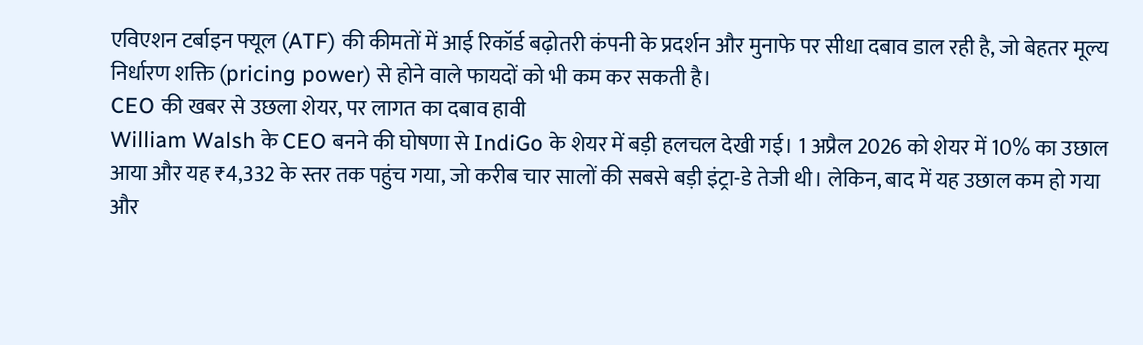एविएशन टर्बाइन फ्यूल (ATF) की कीमतों में आई रिकॉर्ड बढ़ोतरी कंपनी के प्रदर्शन और मुनाफे पर सीधा दबाव डाल रही है, जो बेहतर मूल्य निर्धारण शक्ति (pricing power) से होने वाले फायदों को भी कम कर सकती है।
CEO की खबर से उछला शेयर, पर लागत का दबाव हावी
William Walsh के CEO बनने की घोषणा से IndiGo के शेयर में बड़ी हलचल देखी गई। 1 अप्रैल 2026 को शेयर में 10% का उछाल आया और यह ₹4,332 के स्तर तक पहुंच गया, जो करीब चार सालों की सबसे बड़ी इंट्रा-डे तेजी थी। लेकिन, बाद में यह उछाल कम हो गया और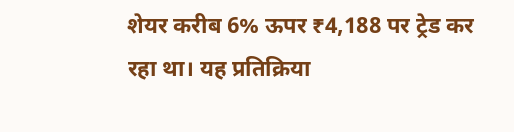शेयर करीब 6% ऊपर ₹4,188 पर ट्रेड कर रहा था। यह प्रतिक्रिया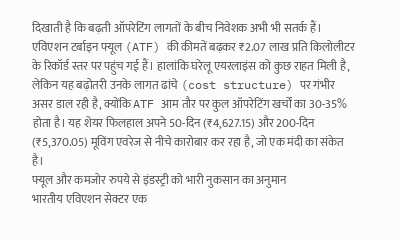दिखाती है कि बढ़ती ऑपरेटिंग लागतों के बीच निवेशक अभी भी सतर्क हैं। एविएशन टर्बाइन फ्यूल (ATF) की कीमतें बढ़कर ₹2.07 लाख प्रति किलोलीटर के रिकॉर्ड स्तर पर पहुंच गई हैं। हालांकि घरेलू एयरलाइंस को कुछ राहत मिली है, लेकिन यह बढ़ोतरी उनके लागत ढांचे (cost structure) पर गंभीर असर डाल रही है, क्योंकि ATF आम तौर पर कुल ऑपरेटिंग खर्चों का 30-35% होता है। यह शेयर फिलहाल अपने 50-दिन (₹4,627.15) और 200-दिन (₹5,370.05) मूविंग एवरेज से नीचे कारोबार कर रहा है, जो एक मंदी का संकेत है।
फ्यूल और कमजोर रुपये से इंडस्ट्री को भारी नुकसान का अनुमान
भारतीय एविएशन सेक्टर एक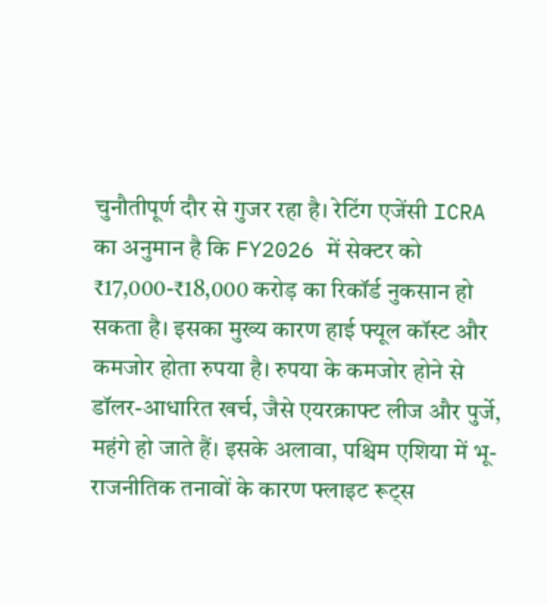चुनौतीपूर्ण दौर से गुजर रहा है। रेटिंग एजेंसी ICRA का अनुमान है कि FY2026 में सेक्टर को ₹17,000-₹18,000 करोड़ का रिकॉर्ड नुकसान हो सकता है। इसका मुख्य कारण हाई फ्यूल कॉस्ट और कमजोर होता रुपया है। रुपया के कमजोर होने से डॉलर-आधारित खर्च, जैसे एयरक्राफ्ट लीज और पुर्जे, महंगे हो जाते हैं। इसके अलावा, पश्चिम एशिया में भू-राजनीतिक तनावों के कारण फ्लाइट रूट्स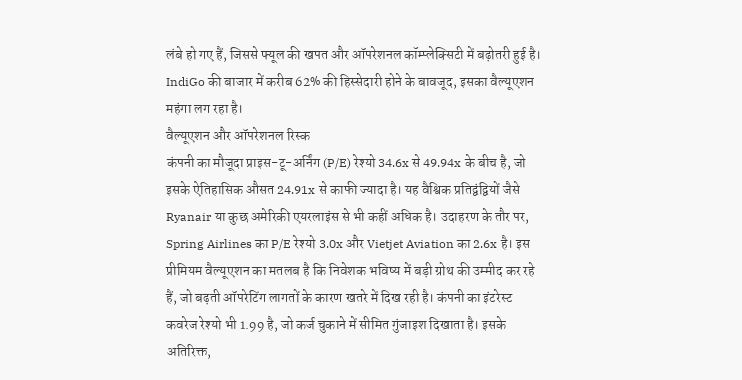लंबे हो गए हैं, जिससे फ्यूल की खपत और ऑपरेशनल कॉम्प्लेक्सिटी में बढ़ोतरी हुई है। IndiGo की बाजार में करीब 62% की हिस्सेदारी होने के बावजूद, इसका वैल्यूएशन महंगा लग रहा है।
वैल्यूएशन और ऑपरेशनल रिस्क
कंपनी का मौजूदा प्राइस-टू-अर्निंग (P/E) रेश्यो 34.6x से 49.94x के बीच है, जो इसके ऐतिहासिक औसत 24.91x से काफी ज्यादा है। यह वैश्विक प्रतिद्वंद्वियों जैसे Ryanair या कुछ अमेरिकी एयरलाइंस से भी कहीं अधिक है। उदाहरण के तौर पर, Spring Airlines का P/E रेश्यो 3.0x और Vietjet Aviation का 2.6x है। इस प्रीमियम वैल्यूएशन का मतलब है कि निवेशक भविष्य में बड़ी ग्रोथ की उम्मीद कर रहे हैं, जो बढ़ती ऑपरेटिंग लागतों के कारण खतरे में दिख रही है। कंपनी का इंटरेस्ट कवरेज रेश्यो भी 1.99 है, जो कर्ज चुकाने में सीमित गुंजाइश दिखाता है। इसके अतिरिक्त,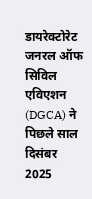डायरेक्टोरेट जनरल ऑफ सिविल एविएशन (DGCA) ने पिछले साल दिसंबर 2025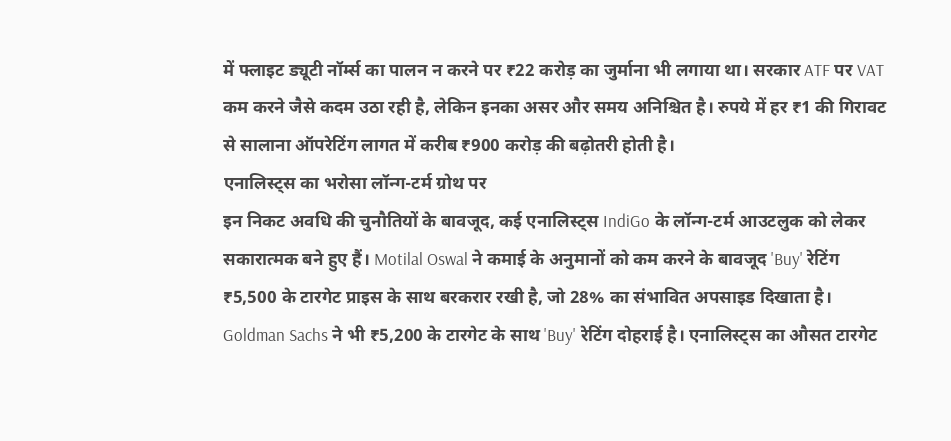में फ्लाइट ड्यूटी नॉर्म्स का पालन न करने पर ₹22 करोड़ का जुर्माना भी लगाया था। सरकार ATF पर VAT कम करने जैसे कदम उठा रही है, लेकिन इनका असर और समय अनिश्चित है। रुपये में हर ₹1 की गिरावट से सालाना ऑपरेटिंग लागत में करीब ₹900 करोड़ की बढ़ोतरी होती है।
एनालिस्ट्स का भरोसा लॉन्ग-टर्म ग्रोथ पर
इन निकट अवधि की चुनौतियों के बावजूद, कई एनालिस्ट्स IndiGo के लॉन्ग-टर्म आउटलुक को लेकर सकारात्मक बने हुए हैं। Motilal Oswal ने कमाई के अनुमानों को कम करने के बावजूद 'Buy' रेटिंग ₹5,500 के टारगेट प्राइस के साथ बरकरार रखी है, जो 28% का संभावित अपसाइड दिखाता है। Goldman Sachs ने भी ₹5,200 के टारगेट के साथ 'Buy' रेटिंग दोहराई है। एनालिस्ट्स का औसत टारगेट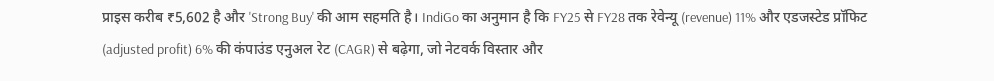प्राइस करीब ₹5,602 है और 'Strong Buy' की आम सहमति है। IndiGo का अनुमान है कि FY25 से FY28 तक रेवेन्यू (revenue) 11% और एडजस्टेड प्रॉफिट (adjusted profit) 6% की कंपाउंड एनुअल रेट (CAGR) से बढ़ेगा, जो नेटवर्क विस्तार और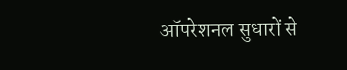ऑपरेशनल सुधारों से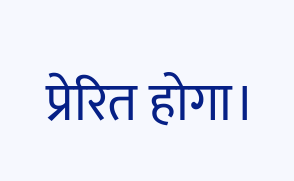प्रेरित होगा।